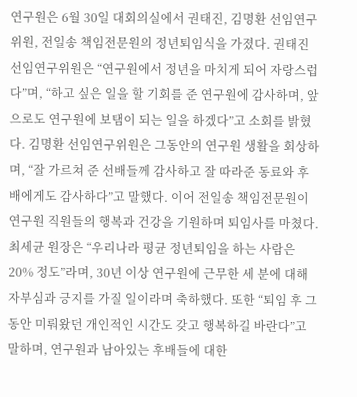연구원은 6월 30일 대회의실에서 권태진, 김명환 선임연구위원, 전일송 책임전문원의 정년퇴임식을 가졌다. 권태진 선임연구위원은 “연구원에서 정년을 마치게 되어 자랑스럽다”며, “하고 싶은 일을 할 기회를 준 연구원에 감사하며, 앞으로도 연구원에 보탬이 되는 일을 하겠다”고 소회를 밝혔다. 김명환 선임연구위원은 그동안의 연구원 생활을 회상하며, “잘 가르쳐 준 선배들께 감사하고 잘 따라준 동료와 후배에게도 감사하다”고 말했다. 이어 전일송 책임전문원이 연구원 직원들의 행복과 건강을 기원하며 퇴임사를 마쳤다.
최세균 원장은 “우리나라 평균 정년퇴임을 하는 사람은 20% 정도”라며, 30년 이상 연구원에 근무한 세 분에 대해 자부심과 긍지를 가질 일이라며 축하했다. 또한 “퇴임 후 그동안 미뤄왔던 개인적인 시간도 갖고 행복하길 바란다”고 말하며, 연구원과 남아있는 후배들에 대한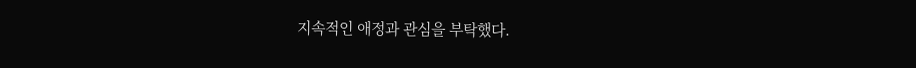지속적인 애정과 관심을 부탁했다.